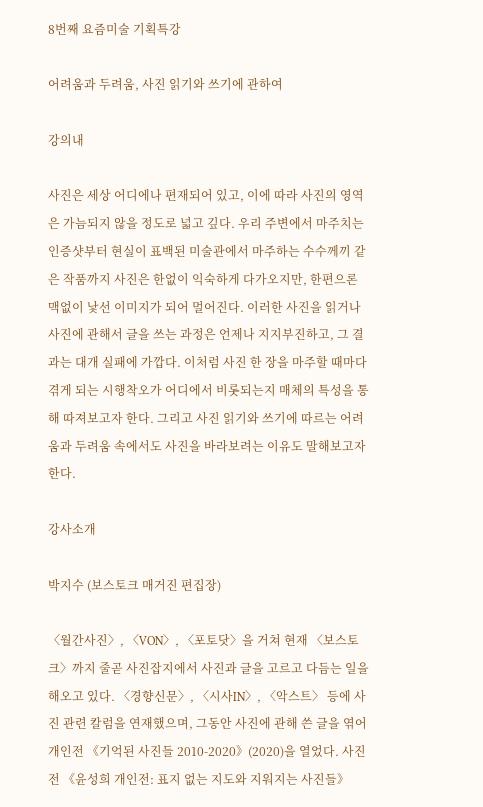8번째 요즘미술 기획특강

어려움과 두려움, 사진 읽기와 쓰기에 관하여

강의내

사진은 세상 어디에나 편재되어 있고, 이에 따라 사진의 영역은 가늠되지 않을 정도로 넓고 깊다. 우리 주변에서 마주치는 인증샷부터 현실이 표백된 미술관에서 마주하는 수수께끼 같은 작품까지 사진은 한없이 익숙하게 다가오지만, 한편으론 맥없이 낯선 이미지가 되어 멀어진다. 이러한 사진을 읽거나 사진에 관해서 글을 쓰는 과정은 언제나 지지부진하고, 그 결과는 대개 실패에 가깝다. 이처럼 사진 한 장을 마주할 때마다 겪게 되는 시행착오가 어디에서 비롯되는지 매체의 특성을 통해 따져보고자 한다. 그리고 사진 읽기와 쓰기에 따르는 어려움과 두려움 속에서도 사진을 바라보려는 이유도 말해보고자 한다.

강사소개

박지수 (보스토크 매거진 편집장)

〈월간사진〉, 〈VON〉, 〈포토닷〉을 거쳐 현재 〈보스토크〉까지 줄곧 사진잡지에서 사진과 글을 고르고 다듬는 일을 해오고 있다. 〈경향신문〉, 〈시사IN〉, 〈악스트〉 등에 사진 관련 칼럼을 연재했으며, 그동안 사진에 관해 쓴 글을 엮어 개인전 《기억된 사진들 2010-2020》(2020)을 열었다. 사진전 《윤성희 개인전: 표지 없는 지도와 지워지는 사진들》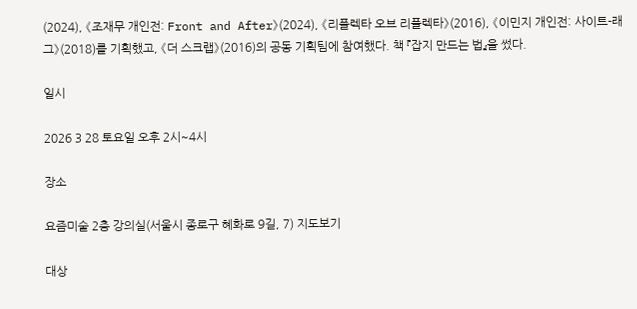(2024), 《조재무 개인전: Front and After》(2024), 《리플렉타 오브 리플렉타》(2016), 《이민지 개인전: 사이트-래그》(2018)를 기획했고, 《더 스크랩》(2016)의 공동 기획팀에 참여했다. 책 『잡지 만드는 법』을 썼다.

일시

2026 3 28 토요일 오후 2시~4시

장소

요즘미술 2층 강의실(서울시 종로구 혜화로 9길, 7) 지도보기

대상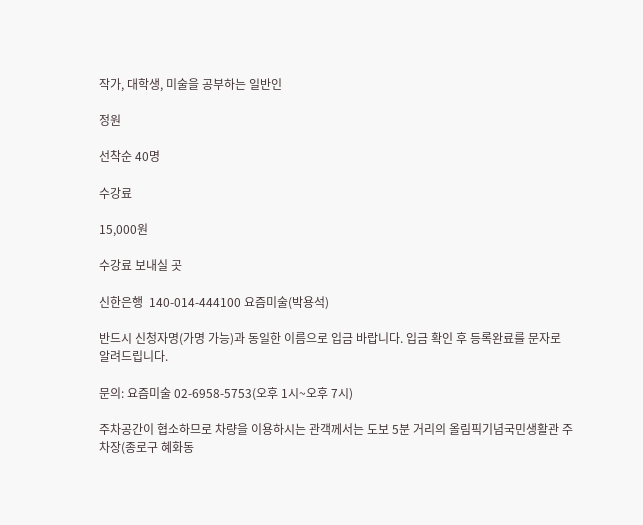작가, 대학생, 미술을 공부하는 일반인

정원

선착순 40명

수강료

15,000원

수강료 보내실 곳

신한은행  140-014-444100 요즘미술(박용석)

반드시 신청자명(가명 가능)과 동일한 이름으로 입금 바랍니다. 입금 확인 후 등록완료를 문자로 알려드립니다.

문의: 요즘미술 02-6958-5753(오후 1시~오후 7시)

주차공간이 협소하므로 차량을 이용하시는 관객께서는 도보 5분 거리의 올림픽기념국민생활관 주차장(종로구 혜화동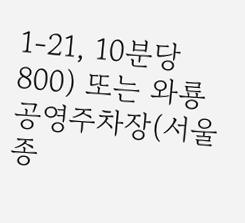1-21, 10분당 800) 또는 와룡공영주차장(서울 종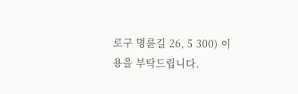로구 명륜길 26, 5 300) 이용을 부탁드립니다.